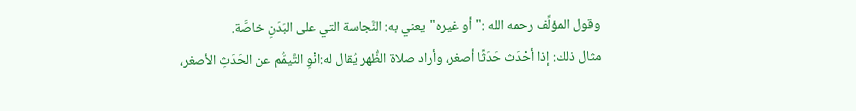وقول المؤلِّف رحمه الله :"أو غيره"يعني به: النَّجاسة التي على البَدَنِ خاصَّة.
مثال ذلك: إذا أحْدَث حَدَثًا أصغر، وأراد صلاة الظُّهر يُقال له:انْوِ التَّيمُّم عن الحَدَثِ الأصغر،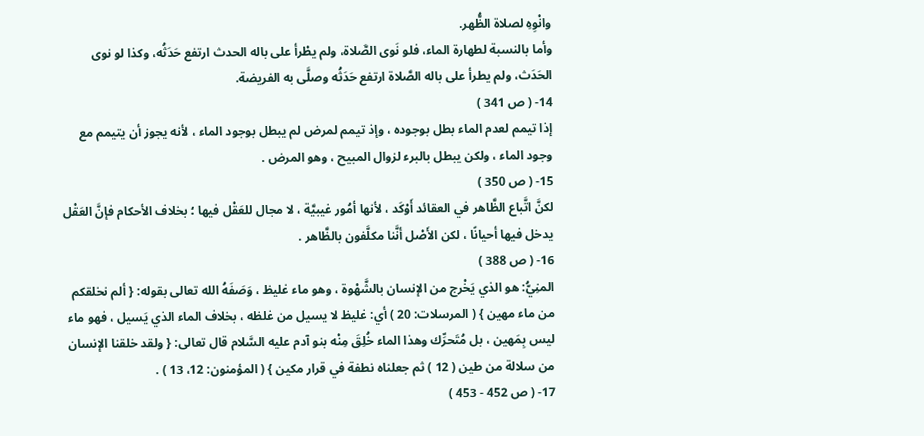وانْوِهِ لصلاة الظُّهر.
وأما بالنسبة لطهارة الماء، فلو نَوى الصَّلاة، ولم يطْرأ على باله الحدث ارتفع حَدَثُه، وكذا لو نوى الحَدَث، ولم يطرأ على باله الصَّلاة ارتفع حَدَثُه وصلَّى به الفريضة.
14- ( ص 341 )
إذا تيمم لعدم الماء بطل بوجوده ، وإذ تيمم لمرض لم يبطل بوجود الماء ، لأنه يجوز أن يتيمم مع وجود الماء ، ولكن يبطل بالبرء لزوال المبيح ، وهو المرض .
15- ( ص 350 )
لكنَّ اتَّباع الظَّاهر في العقائد أَوْكَد ، لأنها أمُور غيبيَّة ، لا مجال للعَقْل فيها ؛ بخلاف الأحكام فإنَّ العَقْل يدخل فيها أحيانًا ، لكن الأَصْل أنَّنا مكلَّفون بالظَّاهر .
16- ( ص 388 )
المنِيُّ: هو الذي يَخْرج من الإنسان بالشَّهْوة ، وهو ماء غليظ ، وَصَفَهُ الله تعالى بقوله: { ألم نخلقكم من ماء مهين } ( المرسلات: 20 ) أي: غليظ لا يسيل من غلظه ، بخلاف الماء الذي يَسيل ، فهو ماء ليس بِمَهين ، بل مُتَحرِّك وهذا الماء خُلِقَ مِنْه بنو آدم عليه السَّلام قال تعالى: { ولقد خلقنا الإنسان من سلالة من طين ( 12 ) ثم جعلناه نطفة في قرار مكين } ( المؤمنون: 12، 13 ) .
17- ( ص 452 - 453 )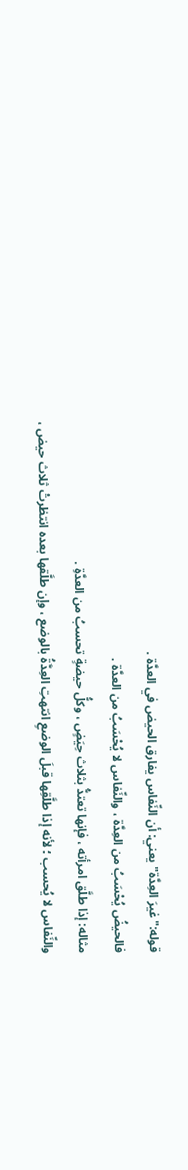قوله:"غيرَ العِدَّة"يعني: أن النِّفاس يفارق الحيض في العدَّة .
فالحيضُ يُحْسَبُ من العِدَّة ، والنِّفاس لا يُحْسَبُ من العدَّة .
مثاله: إذا طلَّق امرأته ، فإنها تعتدُّ بثلاث حِيَضٍ ، وكلُّ حيضةٍ تحسبُ من العدَّةِ .
والنِّفاس لا يُحسب ؛ لأنه إذا طلَّقِها قبلَ الوضعِ انتهتِ العِدَّةُ بالوضع ، وإن طلَّقها بعده انتظرتْ ثلاث حيض ،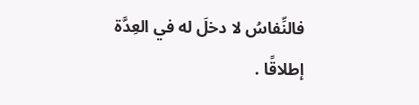فالنِّفاسُ لا دخلَ له في العِدَّة إطلاقًا .